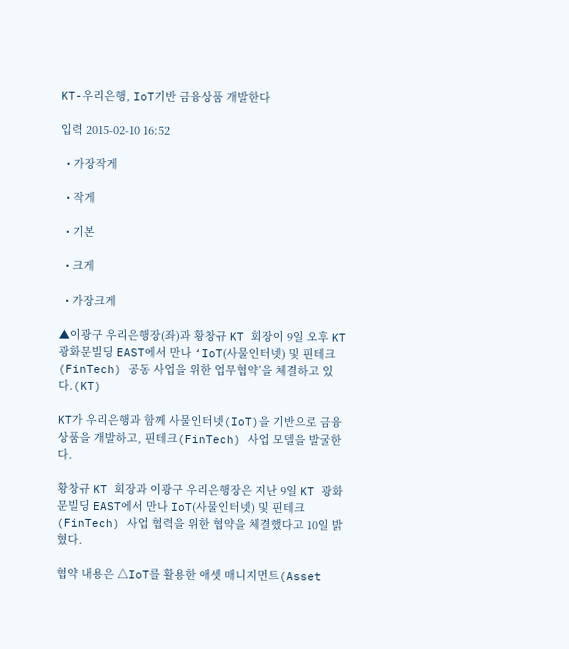KT-우리은행, IoT기반 금융상품 개발한다

입력 2015-02-10 16:52

  • 가장작게

  • 작게

  • 기본

  • 크게

  • 가장크게

▲이광구 우리은행장(좌)과 황창규 KT 회장이 9일 오후 KT 광화문빌딩 EAST에서 만나 ‘IoT(사물인터넷) 및 핀테크(FinTech) 공동 사업을 위한 업무협약’을 체결하고 있다.(KT)

KT가 우리은행과 함께 사물인터넷(IoT)을 기반으로 금융 상품을 개발하고, 핀테크(FinTech) 사업 모델을 발굴한다.

황창규 KT 회장과 이광구 우리은행장은 지난 9일 KT 광화문빌딩 EAST에서 만나 IoT(사물인터넷) 및 핀테크(FinTech) 사업 협력을 위한 협약을 체결했다고 10일 밝혔다.

협약 내용은 △IoT를 활용한 애셋 매니지먼트(Asset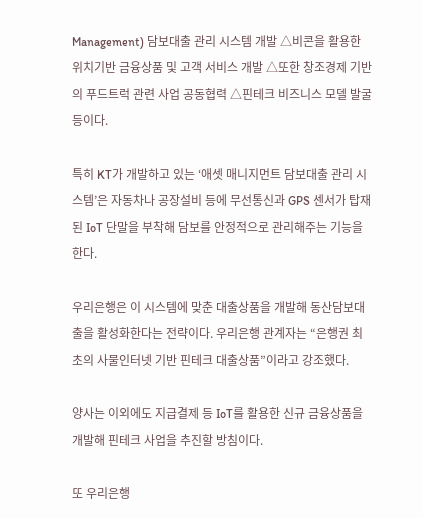Management) 담보대출 관리 시스템 개발 △비콘을 활용한 위치기반 금융상품 및 고객 서비스 개발 △또한 창조경제 기반의 푸드트럭 관련 사업 공동협력 △핀테크 비즈니스 모델 발굴 등이다.

특히 KT가 개발하고 있는 ‘애셋 매니지먼트 담보대출 관리 시스템’은 자동차나 공장설비 등에 무선통신과 GPS 센서가 탑재된 IoT 단말을 부착해 담보를 안정적으로 관리해주는 기능을 한다.

우리은행은 이 시스템에 맞춘 대출상품을 개발해 동산담보대출을 활성화한다는 전략이다. 우리은행 관계자는 “은행권 최초의 사물인터넷 기반 핀테크 대출상품”이라고 강조했다.

양사는 이외에도 지급결제 등 IoT를 활용한 신규 금융상품을 개발해 핀테크 사업을 추진할 방침이다.

또 우리은행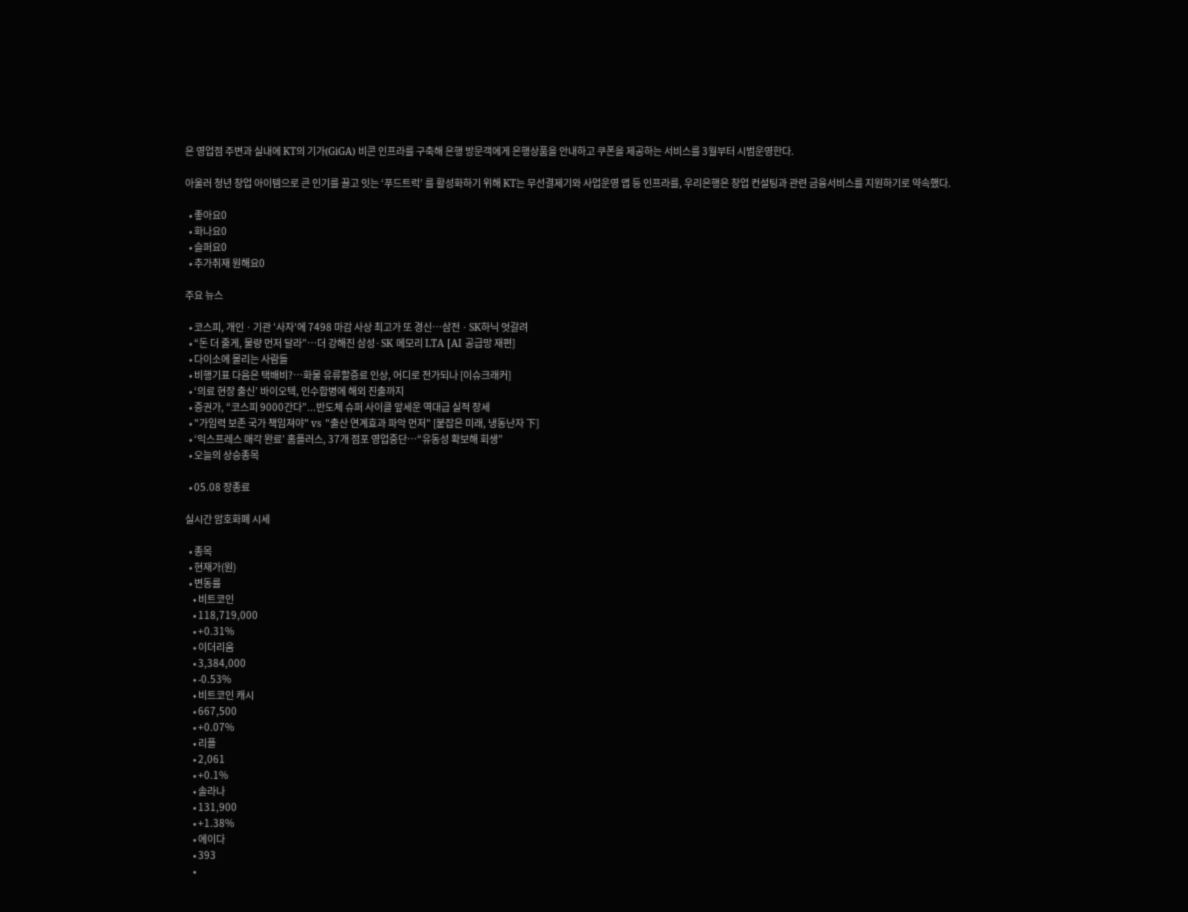은 영업점 주변과 실내에 KT의 기가(GiGA) 비콘 인프라를 구축해 은행 방문객에게 은행상품을 안내하고 쿠폰을 제공하는 서비스를 3월부터 시범운영한다.

아울러 청년 창업 아이템으로 큰 인기를 끌고 잇는 ‘푸드트럭’ 를 활성화하기 위해 KT는 무선결제기와 사업운영 앱 등 인프라를, 우리은행은 창업 컨설팅과 관련 금융서비스를 지원하기로 약속했다.

  • 좋아요0
  • 화나요0
  • 슬퍼요0
  • 추가취재 원해요0

주요 뉴스

  • 코스피, 개인ㆍ기관 '사자'에 7498 마감 사상 최고가 또 경신⋯삼전ㆍSK하닉 엇갈려
  • “돈 더 줄게, 물량 먼저 달라”…더 강해진 삼성·SK 메모리 LTA [AI 공급망 재편]
  • 다이소에 몰리는 사람들
  • 비행기표 다음은 택배비?⋯화물 유류할증료 인상, 어디로 전가되나 [이슈크래커]
  • ‘의료 현장 출신’ 바이오텍, 인수합병에 해외 진출까지
  • 증권가, “코스피 9000간다”...반도체 슈퍼 사이클 앞세운 역대급 실적 장세
  • "가임력 보존 국가 책임져야" vs "출산 연계효과 파악 먼저" [붙잡은 미래, 냉동난자 下]
  • ‘익스프레스 매각 완료’ 홈플러스, 37개 점포 영업중단⋯“유동성 확보해 회생”
  • 오늘의 상승종목

  • 05.08 장종료

실시간 암호화폐 시세

  • 종목
  • 현재가(원)
  • 변동률
    • 비트코인
    • 118,719,000
    • +0.31%
    • 이더리움
    • 3,384,000
    • -0.53%
    • 비트코인 캐시
    • 667,500
    • +0.07%
    • 리플
    • 2,061
    • +0.1%
    • 솔라나
    • 131,900
    • +1.38%
    • 에이다
    • 393
    •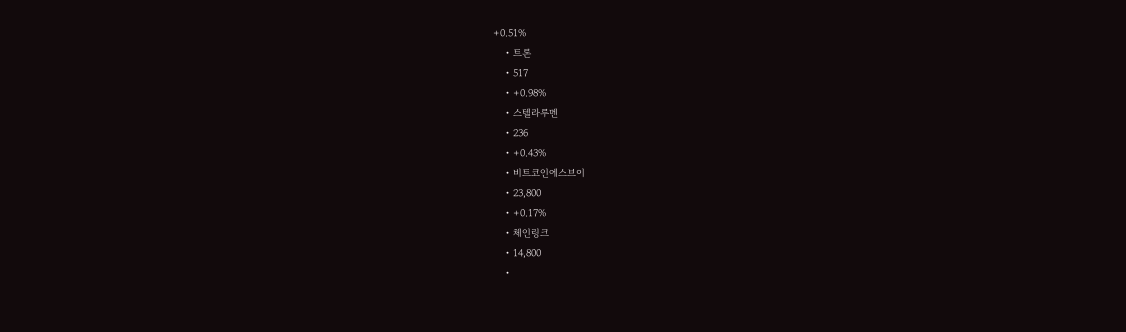+0.51%
    • 트론
    • 517
    • +0.98%
    • 스텔라루멘
    • 236
    • +0.43%
    • 비트코인에스브이
    • 23,800
    • +0.17%
    • 체인링크
    • 14,800
    •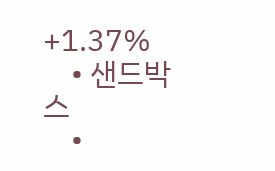+1.37%
    • 샌드박스
    •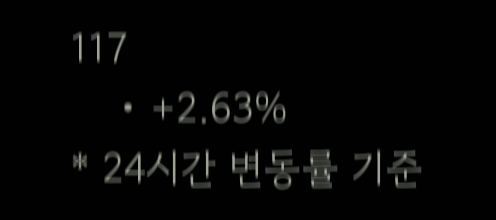117
    • +2.63%
* 24시간 변동률 기준